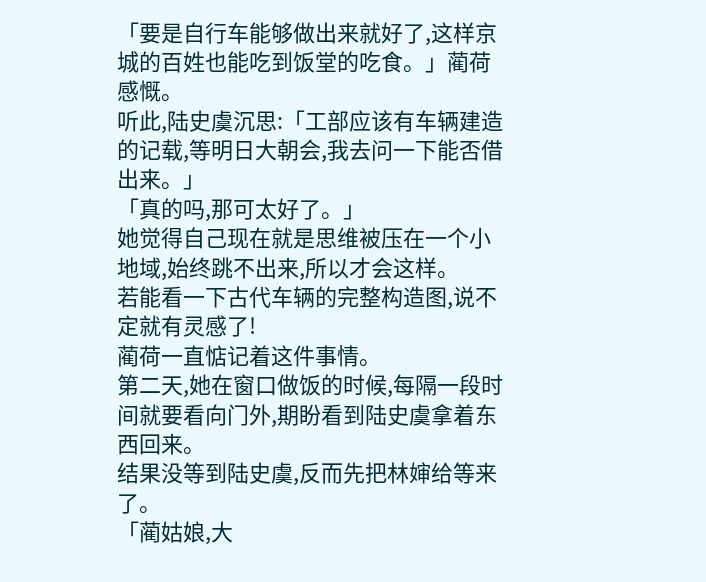「要是自行车能够做出来就好了,这样京城的百姓也能吃到饭堂的吃食。」蔺荷感慨。
听此,陆史虞沉思:「工部应该有车辆建造的记载,等明日大朝会,我去问一下能否借出来。」
「真的吗,那可太好了。」
她觉得自己现在就是思维被压在一个小地域,始终跳不出来,所以才会这样。
若能看一下古代车辆的完整构造图,说不定就有灵感了!
蔺荷一直惦记着这件事情。
第二天,她在窗口做饭的时候,每隔一段时间就要看向门外,期盼看到陆史虞拿着东西回来。
结果没等到陆史虞,反而先把林婶给等来了。
「蔺姑娘,大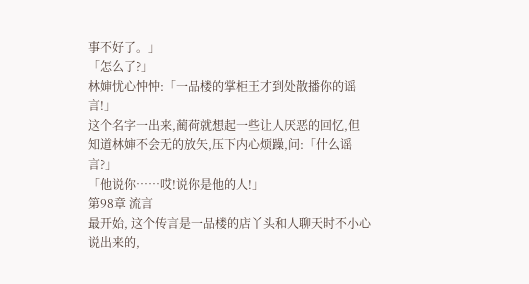事不好了。」
「怎么了?」
林婶忧心忡忡:「一品楼的掌柜王才到处散播你的谣言!」
这个名字一出来,蔺荷就想起一些让人厌恶的回忆,但知道林婶不会无的放矢,压下内心烦躁,问:「什么谣言?」
「他说你……哎!说你是他的人!」
第98章 流言
最开始, 这个传言是一品楼的店丫头和人聊天时不小心说出来的,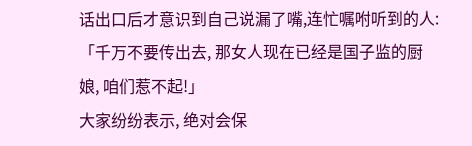话出口后才意识到自己说漏了嘴,连忙嘱咐听到的人:「千万不要传出去, 那女人现在已经是国子监的厨娘, 咱们惹不起!」
大家纷纷表示, 绝对会保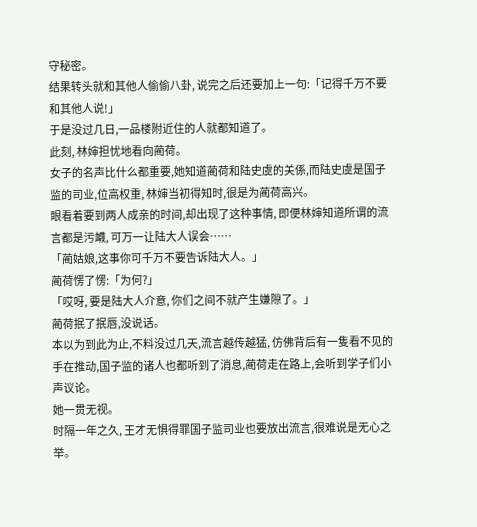守秘密。
结果转头就和其他人偷偷八卦, 说完之后还要加上一句:「记得千万不要和其他人说!」
于是没过几日,一品楼附近住的人就都知道了。
此刻, 林婶担忧地看向蔺荷。
女子的名声比什么都重要,她知道蔺荷和陆史虞的关係,而陆史虞是国子监的司业,位高权重, 林婶当初得知时,很是为蔺荷高兴。
眼看着要到两人成亲的时间,却出现了这种事情, 即便林婶知道所谓的流言都是污衊, 可万一让陆大人误会……
「蔺姑娘,这事你可千万不要告诉陆大人。」
蔺荷愣了愣:「为何?」
「哎呀, 要是陆大人介意, 你们之间不就产生嫌隙了。」
蔺荷抿了抿唇,没说话。
本以为到此为止,不料没过几天,流言越传越猛, 仿佛背后有一隻看不见的手在推动,国子监的诸人也都听到了消息,蔺荷走在路上,会听到学子们小声议论。
她一贯无视。
时隔一年之久, 王才无惧得罪国子监司业也要放出流言,很难说是无心之举。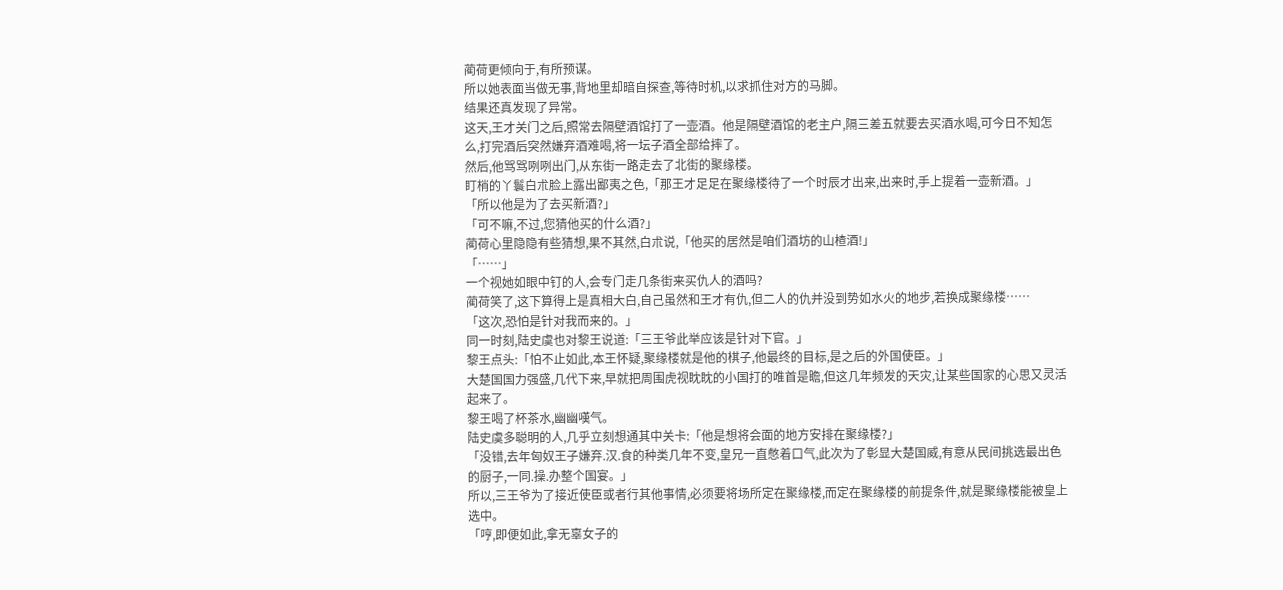蔺荷更倾向于,有所预谋。
所以她表面当做无事,背地里却暗自探查,等待时机,以求抓住对方的马脚。
结果还真发现了异常。
这天,王才关门之后,照常去隔壁酒馆打了一壶酒。他是隔壁酒馆的老主户,隔三差五就要去买酒水喝,可今日不知怎么,打完酒后突然嫌弃酒难喝,将一坛子酒全部给摔了。
然后,他骂骂咧咧出门,从东街一路走去了北街的聚缘楼。
盯梢的丫鬟白朮脸上露出鄙夷之色,「那王才足足在聚缘楼待了一个时辰才出来,出来时,手上提着一壶新酒。」
「所以他是为了去买新酒?」
「可不嘛,不过,您猜他买的什么酒?」
蔺荷心里隐隐有些猜想,果不其然,白朮说,「他买的居然是咱们酒坊的山楂酒!」
「……」
一个视她如眼中钉的人,会专门走几条街来买仇人的酒吗?
蔺荷笑了,这下算得上是真相大白,自己虽然和王才有仇,但二人的仇并没到势如水火的地步,若换成聚缘楼……
「这次,恐怕是针对我而来的。」
同一时刻,陆史虞也对黎王说道:「三王爷此举应该是针对下官。」
黎王点头:「怕不止如此,本王怀疑,聚缘楼就是他的棋子,他最终的目标,是之后的外国使臣。」
大楚国国力强盛,几代下来,早就把周围虎视眈眈的小国打的唯首是瞻,但这几年频发的天灾,让某些国家的心思又灵活起来了。
黎王喝了杯茶水,幽幽嘆气。
陆史虞多聪明的人,几乎立刻想通其中关卡:「他是想将会面的地方安排在聚缘楼?」
「没错,去年匈奴王子嫌弃.汉.食的种类几年不变,皇兄一直憋着口气,此次为了彰显大楚国威,有意从民间挑选最出色的厨子,一同.操.办整个国宴。」
所以,三王爷为了接近使臣或者行其他事情,必须要将场所定在聚缘楼,而定在聚缘楼的前提条件,就是聚缘楼能被皇上选中。
「哼,即便如此,拿无辜女子的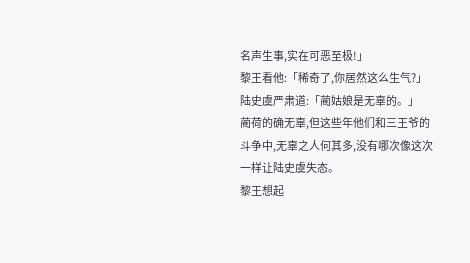名声生事,实在可恶至极!」
黎王看他:「稀奇了,你居然这么生气?」
陆史虞严肃道:「蔺姑娘是无辜的。」
蔺荷的确无辜,但这些年他们和三王爷的斗争中,无辜之人何其多,没有哪次像这次一样让陆史虞失态。
黎王想起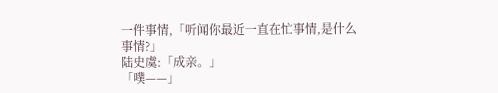一件事情,「听闻你最近一直在忙事情,是什么事情?」
陆史虞:「成亲。」
「噗——」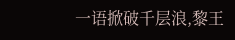一语掀破千层浪,黎王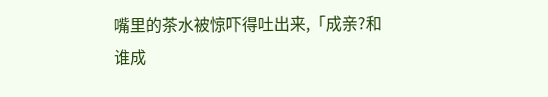嘴里的茶水被惊吓得吐出来,「成亲?和谁成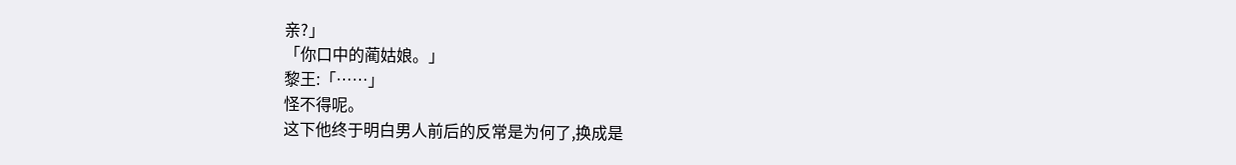亲?」
「你口中的蔺姑娘。」
黎王:「……」
怪不得呢。
这下他终于明白男人前后的反常是为何了,换成是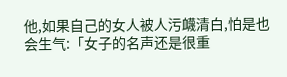他,如果自己的女人被人污衊清白,怕是也会生气:「女子的名声还是很重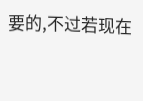要的,不过若现在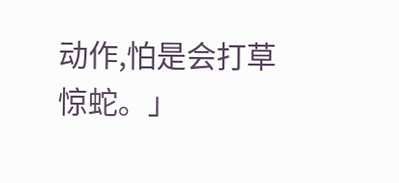动作,怕是会打草惊蛇。」